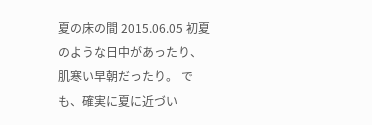夏の床の間 2015.06.05 初夏のような日中があったり、肌寒い早朝だったり。 でも、確実に夏に近づい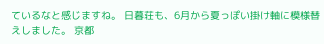ているなと感じますね。 日暮荘も、6月から夏っぽい掛け軸に模様替えしました。 京都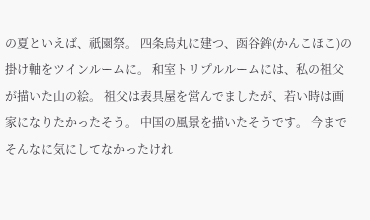の夏といえば、祇園祭。 四条烏丸に建つ、函谷鉾(かんこほこ)の掛け軸をツインルームに。 和室トリプルルームには、私の祖父が描いた山の絵。 祖父は表具屋を営んでましたが、若い時は画家になりたかったそう。 中国の風景を描いたそうです。 今までそんなに気にしてなかったけれ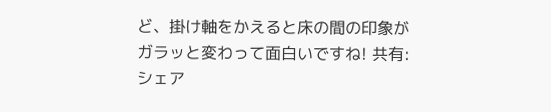ど、掛け軸をかえると床の間の印象がガラッと変わって面白いですね! 共有:シェア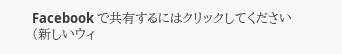Facebook で共有するにはクリックしてください (新しいウィ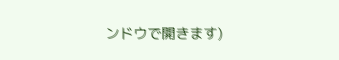ンドウで開きます)